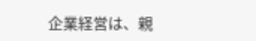企業経営は、親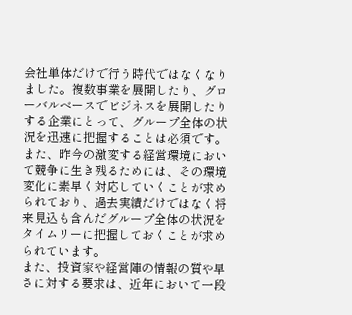会社単体だけで行う時代ではなくなりました。複数事業を展開したり、グローバルベースでビジネスを展開したりする企業にとって、グループ全体の状況を迅速に把握することは必須です。また、昨今の激変する経営環境において競争に生き残るためには、その環境変化に素早く対応していくことが求められており、過去実績だけではなく将来見込も含んだグループ全体の状況をタイムリーに把握しておくことが求められています。
また、投資家や経営陣の情報の質や早さに対する要求は、近年において一段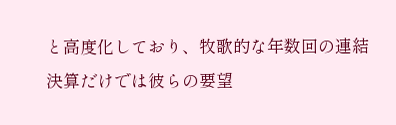と高度化しており、牧歌的な年数回の連結決算だけでは彼らの要望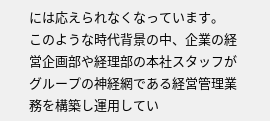には応えられなくなっています。
このような時代背景の中、企業の経営企画部や経理部の本社スタッフがグループの神経網である経営管理業務を構築し運用してい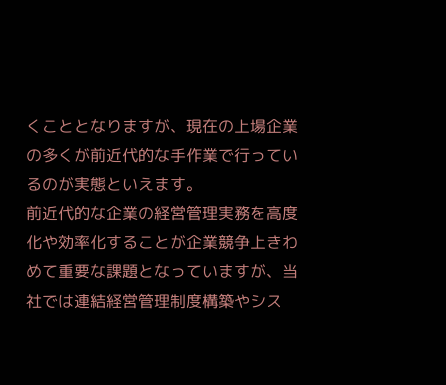くこととなりますが、現在の上場企業の多くが前近代的な手作業で行っているのが実態といえます。
前近代的な企業の経営管理実務を高度化や効率化することが企業競争上きわめて重要な課題となっていますが、当社では連結経営管理制度構築やシス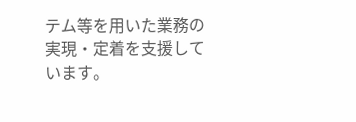テム等を用いた業務の実現・定着を支援しています。